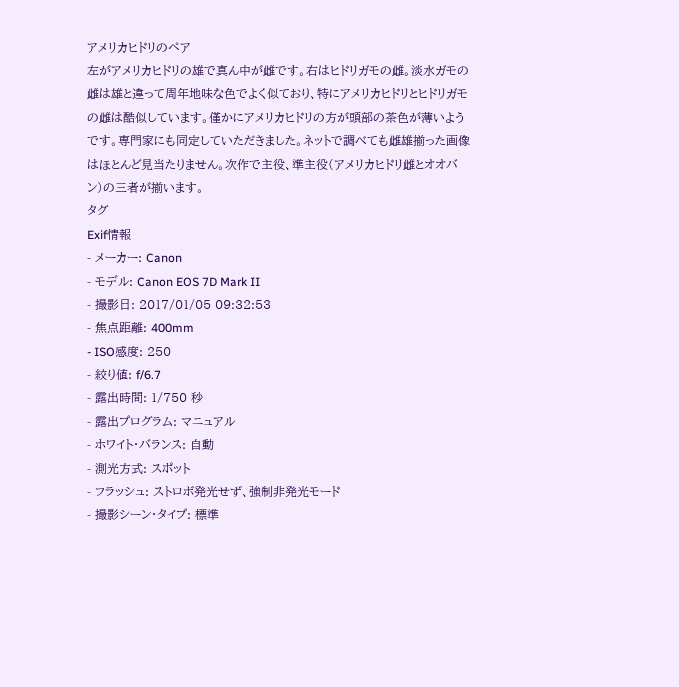アメリカヒドリのペア
左がアメリカヒドリの雄で真ん中が雌です。右はヒドリガモの雌。淡水ガモの雌は雄と違って周年地味な色でよく似ており、特にアメリカヒドリとヒドリガモの雌は酷似しています。僅かにアメリカヒドリの方が頭部の茶色が薄いようです。専門家にも同定していただきました。ネットで調べても雌雄揃った画像はほとんど見当たりません。次作で主役、準主役(アメリカヒドリ雌とオオバン)の三者が揃います。
タグ
Exif情報
- メーカー: Canon
- モデル: Canon EOS 7D Mark II
- 撮影日: 2017/01/05 09:32:53
- 焦点距離: 400mm
- ISO感度: 250
- 絞り値: f/6.7
- 露出時間: 1/750 秒
- 露出プログラム: マニュアル
- ホワイト・バランス: 自動
- 測光方式: スポット
- フラッシュ: ストロボ発光せず、強制非発光モード
- 撮影シーン・タイプ: 標準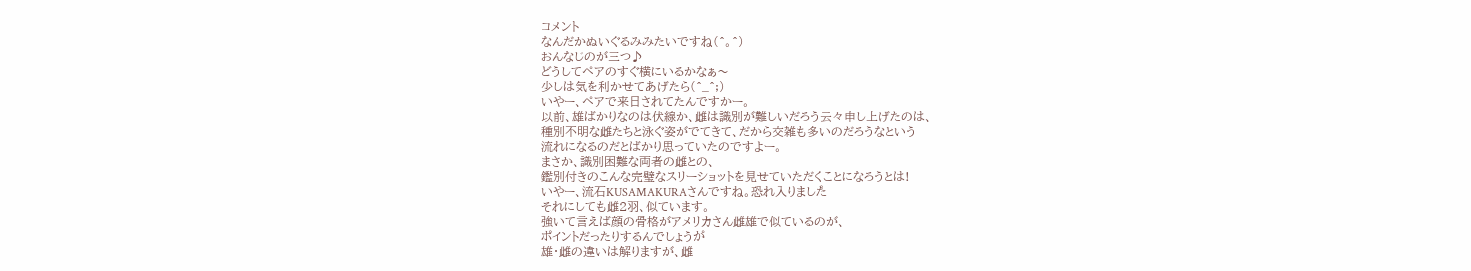コメント
なんだかぬいぐるみみたいですね(^。^)
おんなじのが三つ♪
どうしてペアのすぐ横にいるかなぁ〜
少しは気を利かせてあげたら(^_^;)
いやー、ペアで来日されてたんですかー。
以前、雄ばかりなのは伏線か、雌は識別が難しいだろう云々申し上げたのは、
種別不明な雌たちと泳ぐ姿がでてきて、だから交雑も多いのだろうなという
流れになるのだとばかり思っていたのですよー。
まさか、識別困難な両者の雌との、
鑑別付きのこんな完璧なスリーショットを見せていただくことになろうとは!
いやー、流石KUSAMAKURAさんですね。恐れ入りました゚
それにしても雌2羽、似ています。
強いて言えば顔の骨格がアメリカさん雌雄で似ているのが、
ポイントだったりするんでしょうか゚
雄・雌の違いは解りますが、雌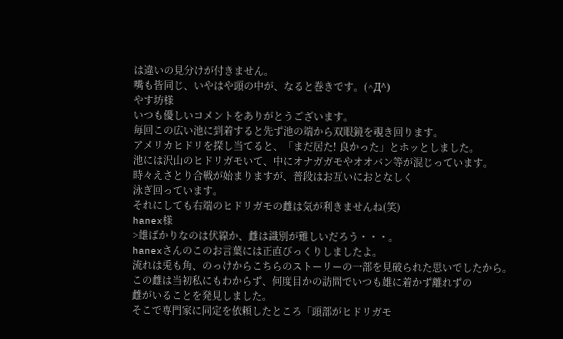は違いの見分けが付きません。
嘴も皆同じ、いやはや頭の中が、なると巻きです。(^Д^)
やす坊様
いつも優しいコメントをありがとうございます。
毎回この広い池に到着すると先ず池の端から双眼鏡を覗き回ります。
アメリカヒドリを探し当てると、「まだ居た! 良かった」とホッとしました。
池には沢山のヒドリガモいて、中にオナガガモやオオバン等が混じっています。
時々えさとり合戦が始まりますが、普段はお互いにおとなしく
泳ぎ回っています。
それにしても右端のヒドリガモの雌は気が利きませんね(笑)
hanex様
>雄ばかりなのは伏線か、雌は識別が難しいだろう・・・。
hanexさんのこのお言葉には正直びっくりしましたよ。
流れは兎も角、のっけからこちらのストーリーの一部を見破られた思いでしたから。
この雌は当初私にもわからず、何度目かの訪問でいつも雄に着かず離れずの
雌がいることを発見しました。
そこで専門家に同定を依頼したところ「頭部がヒドリガモ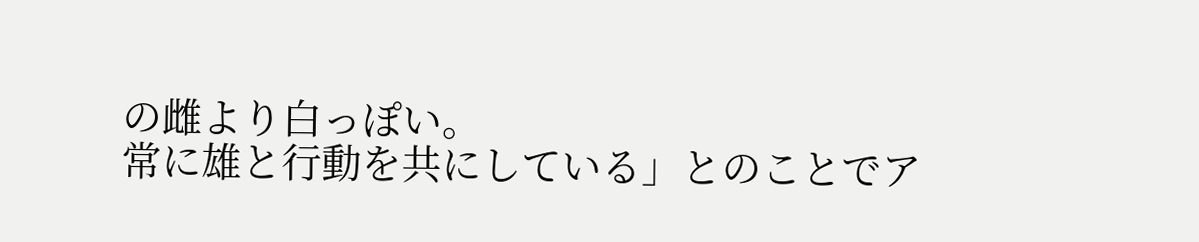の雌より白っぽい。
常に雄と行動を共にしている」とのことでア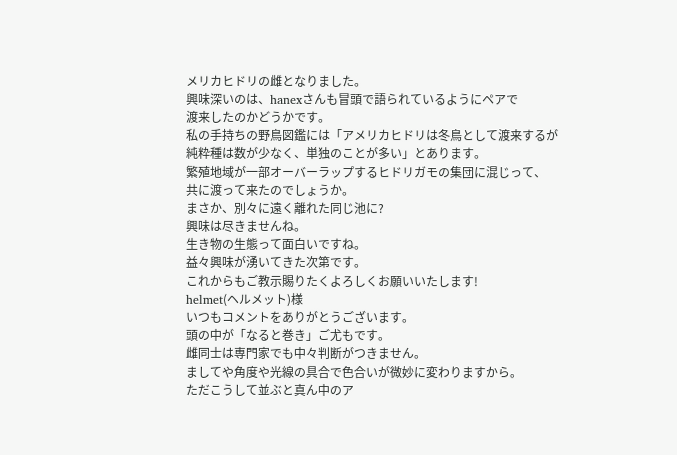メリカヒドリの雌となりました。
興味深いのは、hanexさんも冒頭で語られているようにペアで
渡来したのかどうかです。
私の手持ちの野鳥図鑑には「アメリカヒドリは冬鳥として渡来するが
純粋種は数が少なく、単独のことが多い」とあります。
繁殖地域が一部オーバーラップするヒドリガモの集団に混じって、
共に渡って来たのでしょうか。
まさか、別々に遠く離れた同じ池に?
興味は尽きませんね。
生き物の生態って面白いですね。
益々興味が湧いてきた次第です。
これからもご教示賜りたくよろしくお願いいたします!
helmet(ヘルメット)様
いつもコメントをありがとうございます。
頭の中が「なると巻き」ご尤もです。
雌同士は専門家でも中々判断がつきません。
ましてや角度や光線の具合で色合いが微妙に変わりますから。
ただこうして並ぶと真ん中のア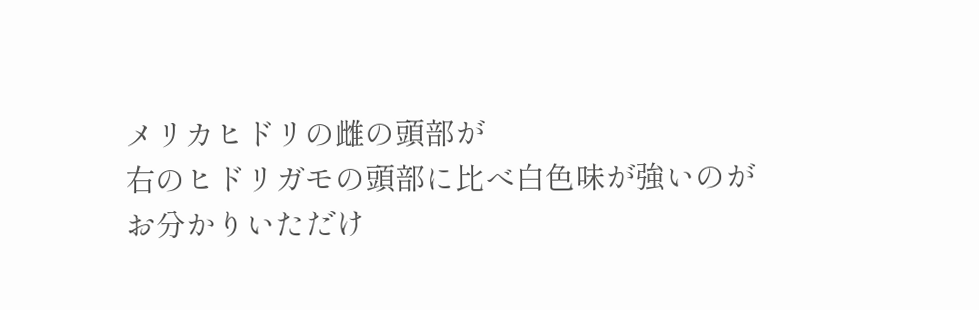メリカヒドリの雌の頭部が
右のヒドリガモの頭部に比べ白色味が強いのが
お分かりいただけ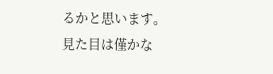るかと思います。
見た目は僅かな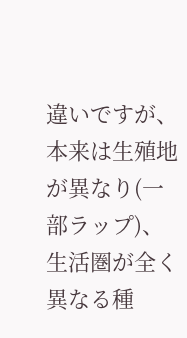違いですが、本来は生殖地が異なり(一部ラップ)、
生活圏が全く異なる種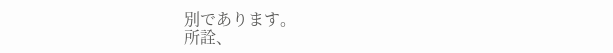別であります。
所詮、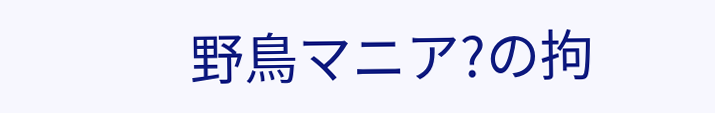野鳥マニア?の拘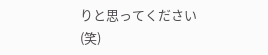りと思ってください(笑)